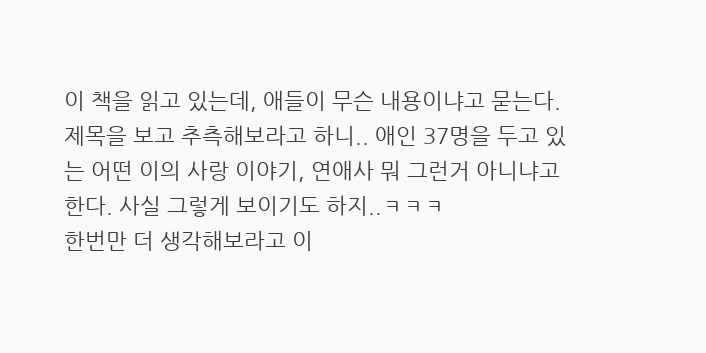이 책을 읽고 있는데, 애들이 무슨 내용이냐고 묻는다. 제목을 보고 추측해보라고 하니.. 애인 37명을 두고 있는 어떤 이의 사랑 이야기, 연애사 뭐 그런거 아니냐고 한다. 사실 그렇게 보이기도 하지..ㅋㅋㅋ
한번만 더 생각해보라고 이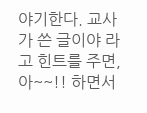야기한다. 교사가 쓴 글이야 라고 힌트를 주면, 아~~!! 하면서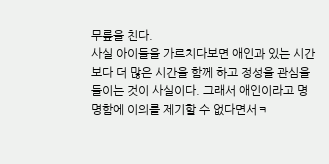무릎을 친다.
사실 아이들을 가르치다보면 애인과 있는 시간보다 더 많은 시간을 함께 하고 정성을 관심을 들이는 것이 사실이다. 그래서 애인이라고 명명함에 이의를 제기할 수 없다면서ㅋ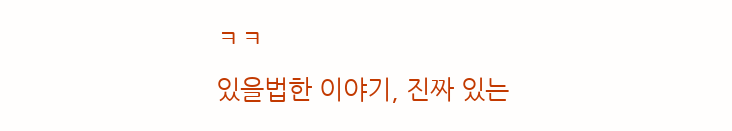ㅋㅋ
있을법한 이야기, 진짜 있는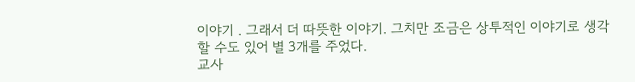이야기 . 그래서 더 따뜻한 이야기. 그치만 조금은 상투적인 이야기로 생각할 수도 있어 별 3개를 주었다.
교사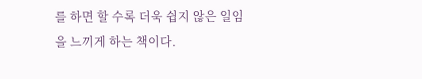를 하면 할 수록 더욱 쉽지 않은 일임을 느끼게 하는 책이다.